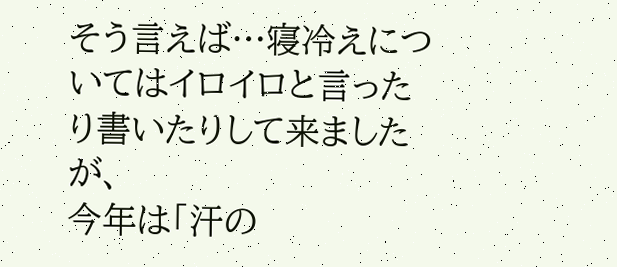そう言えば…寝冷えについてはイロイロと言ったり書いたりして来ましたが、
今年は「汗の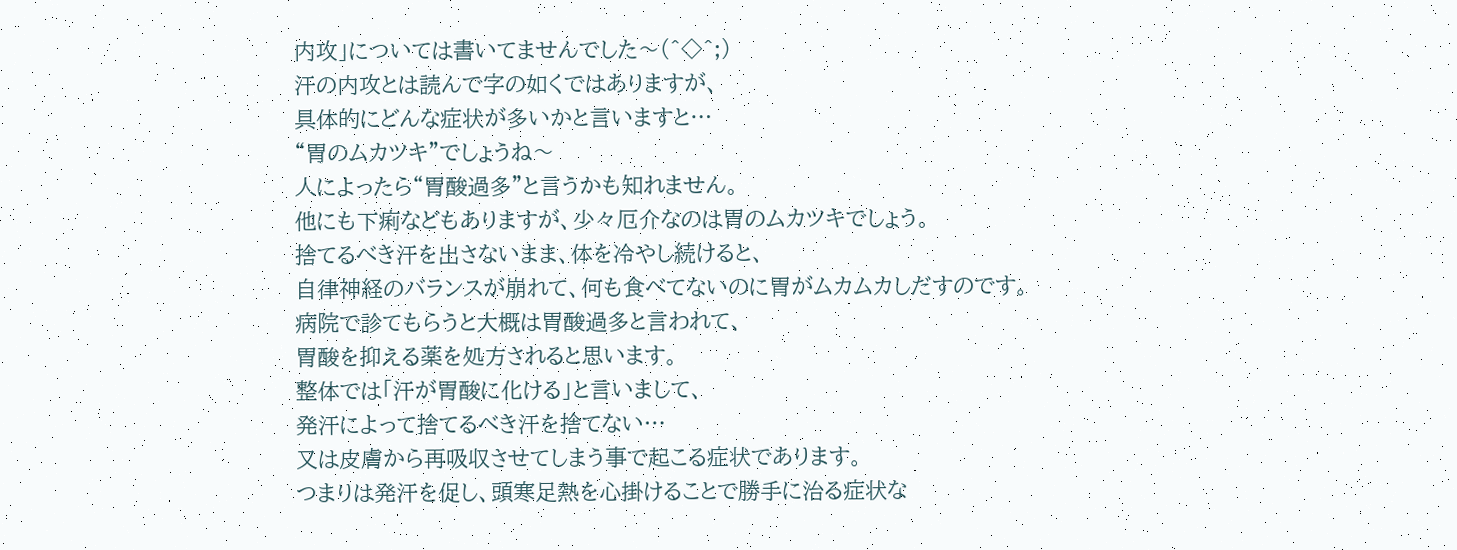内攻」については書いてませんでした〜(^◇^;)
汗の内攻とは読んで字の如くではありますが、
具体的にどんな症状が多いかと言いますと…
“胃のムカツキ”でしょうね〜
人によったら“胃酸過多”と言うかも知れません。
他にも下痢などもありますが、少々厄介なのは胃のムカツキでしょう。
捨てるべき汗を出さないまま、体を冷やし続けると、
自律神経のバランスが崩れて、何も食べてないのに胃がムカムカしだすのです。
病院で診てもらうと大概は胃酸過多と言われて、
胃酸を抑える薬を処方されると思います。
整体では「汗が胃酸に化ける」と言いまして、
発汗によって捨てるべき汗を捨てない…
又は皮膚から再吸収させてしまう事で起こる症状であります。
つまりは発汗を促し、頭寒足熱を心掛けることで勝手に治る症状な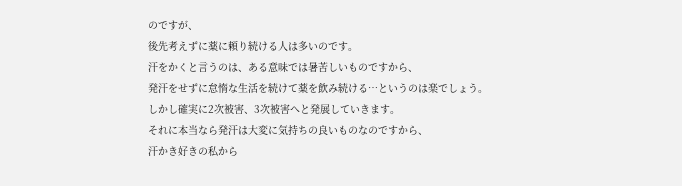のですが、
後先考えずに薬に頼り続ける人は多いのです。
汗をかくと言うのは、ある意味では暑苦しいものですから、
発汗をせずに怠惰な生活を続けて薬を飲み続ける…というのは楽でしょう。
しかし確実に2次被害、3次被害へと発展していきます。
それに本当なら発汗は大変に気持ちの良いものなのですから、
汗かき好きの私から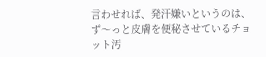言わせれば、発汗嫌いというのは、
ず〜っと皮膚を便秘させているチョット汚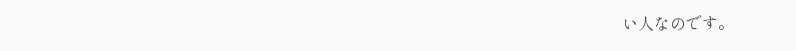い人なのです。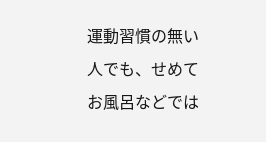運動習慣の無い人でも、せめてお風呂などでは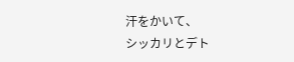汗をかいて、
シッカリとデト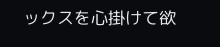ックスを心掛けて欲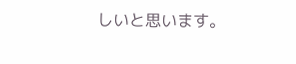しいと思います。